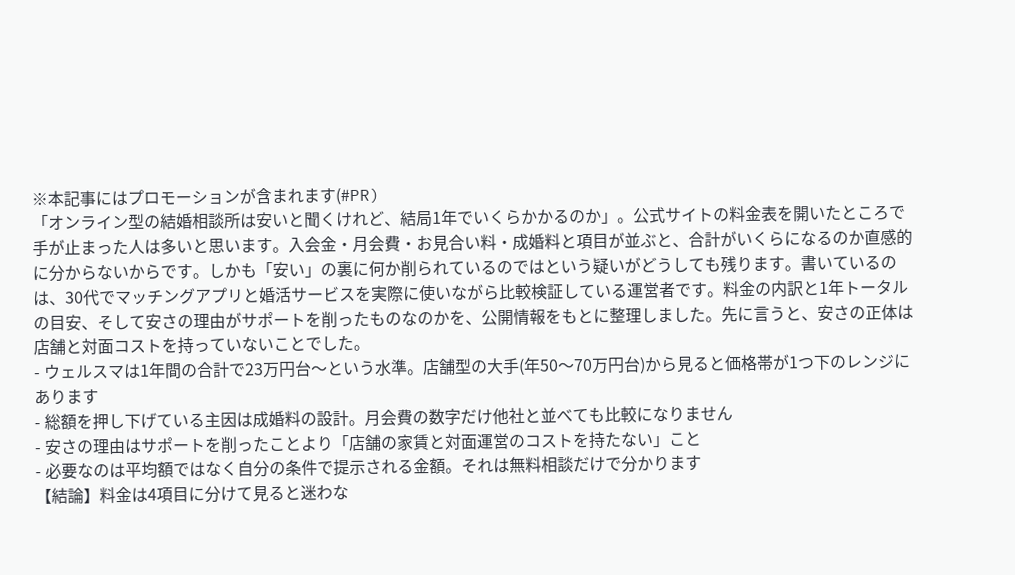※本記事にはプロモーションが含まれます(#PR)
「オンライン型の結婚相談所は安いと聞くけれど、結局1年でいくらかかるのか」。公式サイトの料金表を開いたところで手が止まった人は多いと思います。入会金・月会費・お見合い料・成婚料と項目が並ぶと、合計がいくらになるのか直感的に分からないからです。しかも「安い」の裏に何か削られているのではという疑いがどうしても残ります。書いているのは、30代でマッチングアプリと婚活サービスを実際に使いながら比較検証している運営者です。料金の内訳と1年トータルの目安、そして安さの理由がサポートを削ったものなのかを、公開情報をもとに整理しました。先に言うと、安さの正体は店舗と対面コストを持っていないことでした。
- ウェルスマは1年間の合計で23万円台〜という水準。店舗型の大手(年50〜70万円台)から見ると価格帯が1つ下のレンジにあります
- 総額を押し下げている主因は成婚料の設計。月会費の数字だけ他社と並べても比較になりません
- 安さの理由はサポートを削ったことより「店舗の家賃と対面運営のコストを持たない」こと
- 必要なのは平均額ではなく自分の条件で提示される金額。それは無料相談だけで分かります
【結論】料金は4項目に分けて見ると迷わな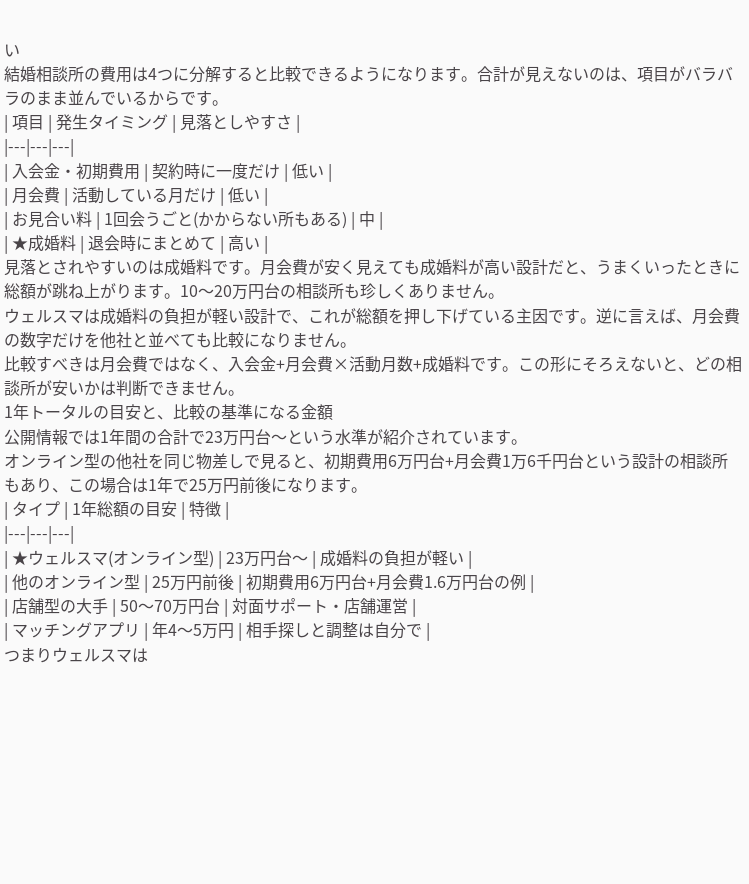い
結婚相談所の費用は4つに分解すると比較できるようになります。合計が見えないのは、項目がバラバラのまま並んでいるからです。
| 項目 | 発生タイミング | 見落としやすさ |
|---|---|---|
| 入会金・初期費用 | 契約時に一度だけ | 低い |
| 月会費 | 活動している月だけ | 低い |
| お見合い料 | 1回会うごと(かからない所もある) | 中 |
| ★成婚料 | 退会時にまとめて | 高い |
見落とされやすいのは成婚料です。月会費が安く見えても成婚料が高い設計だと、うまくいったときに総額が跳ね上がります。10〜20万円台の相談所も珍しくありません。
ウェルスマは成婚料の負担が軽い設計で、これが総額を押し下げている主因です。逆に言えば、月会費の数字だけを他社と並べても比較になりません。
比較すべきは月会費ではなく、入会金+月会費×活動月数+成婚料です。この形にそろえないと、どの相談所が安いかは判断できません。
1年トータルの目安と、比較の基準になる金額
公開情報では1年間の合計で23万円台〜という水準が紹介されています。
オンライン型の他社を同じ物差しで見ると、初期費用6万円台+月会費1万6千円台という設計の相談所もあり、この場合は1年で25万円前後になります。
| タイプ | 1年総額の目安 | 特徴 |
|---|---|---|
| ★ウェルスマ(オンライン型) | 23万円台〜 | 成婚料の負担が軽い |
| 他のオンライン型 | 25万円前後 | 初期費用6万円台+月会費1.6万円台の例 |
| 店舗型の大手 | 50〜70万円台 | 対面サポート・店舗運営 |
| マッチングアプリ | 年4〜5万円 | 相手探しと調整は自分で |
つまりウェルスマは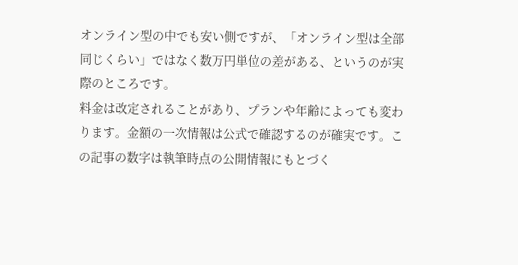オンライン型の中でも安い側ですが、「オンライン型は全部同じくらい」ではなく数万円単位の差がある、というのが実際のところです。
料金は改定されることがあり、プランや年齢によっても変わります。金額の一次情報は公式で確認するのが確実です。この記事の数字は執筆時点の公開情報にもとづく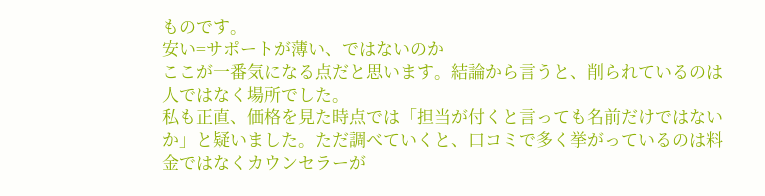ものです。
安い=サポートが薄い、ではないのか
ここが一番気になる点だと思います。結論から言うと、削られているのは人ではなく場所でした。
私も正直、価格を見た時点では「担当が付くと言っても名前だけではないか」と疑いました。ただ調べていくと、口コミで多く挙がっているのは料金ではなくカウンセラーが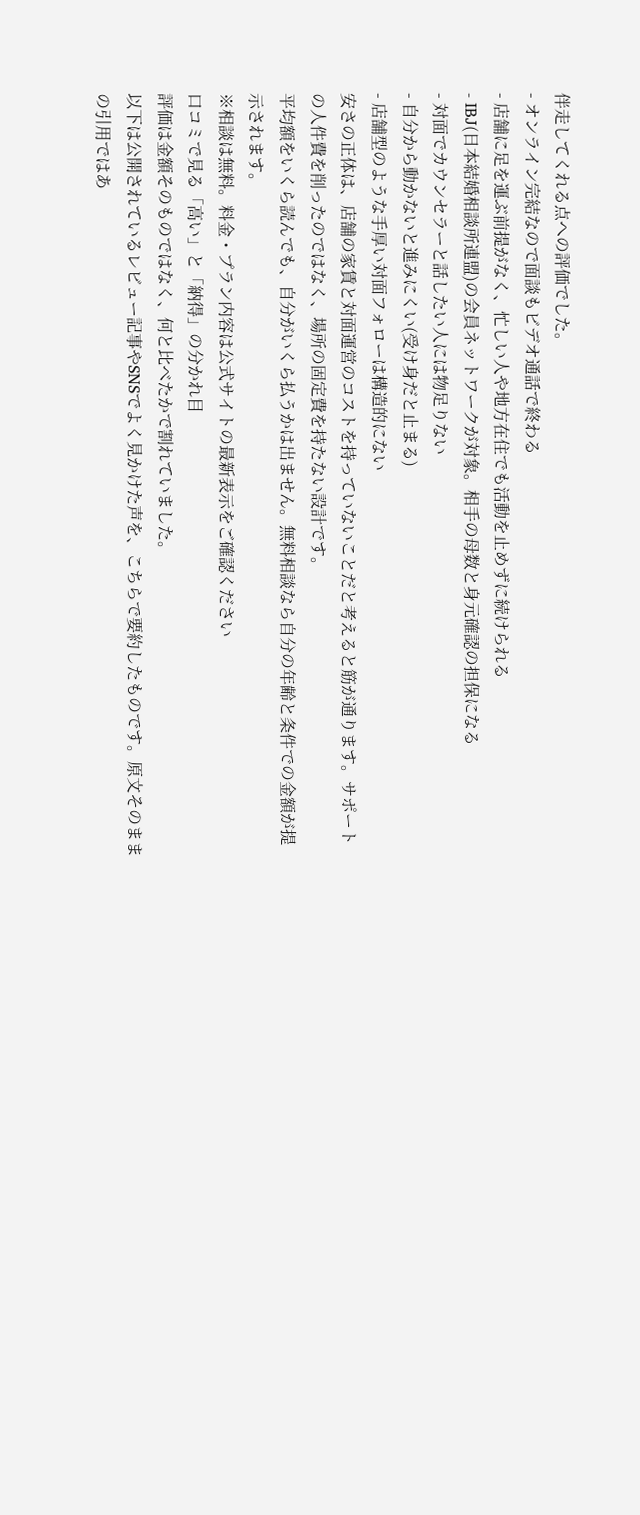伴走してくれる点への評価でした。
- オンライン完結なので面談もビデオ通話で終わる
- 店舗に足を運ぶ前提がなく、忙しい人や地方在住でも活動を止めずに続けられる
- IBJ(日本結婚相談所連盟)の会員ネットワークが対象。相手の母数と身元確認の担保になる
- 対面でカウンセラーと話したい人には物足りない
- 自分から動かないと進みにくい(受け身だと止まる)
- 店舗型のような手厚い対面フォローは構造的にない
安さの正体は、店舗の家賃と対面運営のコストを持っていないことだと考えると筋が通ります。サポートの人件費を削ったのではなく、場所の固定費を持たない設計です。
平均額をいくら読んでも、自分がいくら払うかは出ません。無料相談なら自分の年齢と条件での金額が提示されます。
※相談は無料。料金・プラン内容は公式サイトの最新表示をご確認ください
口コミで見る「高い」と「納得」の分かれ目
評価は金額そのものではなく、何と比べたかで割れていました。
以下は公開されているレビュー記事やSNSでよく見かけた声を、こちらで要約したものです。原文そのままの引用ではあ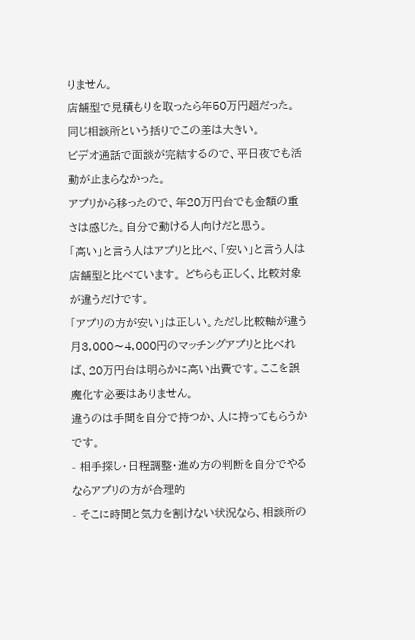りません。
店舗型で見積もりを取ったら年50万円超だった。同じ相談所という括りでこの差は大きい。
ビデオ通話で面談が完結するので、平日夜でも活動が止まらなかった。
アプリから移ったので、年20万円台でも金額の重さは感じた。自分で動ける人向けだと思う。
「高い」と言う人はアプリと比べ、「安い」と言う人は店舗型と比べています。 どちらも正しく、比較対象が違うだけです。
「アプリの方が安い」は正しい。ただし比較軸が違う
月3,000〜4,000円のマッチングアプリと比べれば、20万円台は明らかに高い出費です。ここを誤魔化す必要はありません。
違うのは手間を自分で持つか、人に持ってもらうかです。
- 相手探し・日程調整・進め方の判断を自分でやるならアプリの方が合理的
- そこに時間と気力を割けない状況なら、相談所の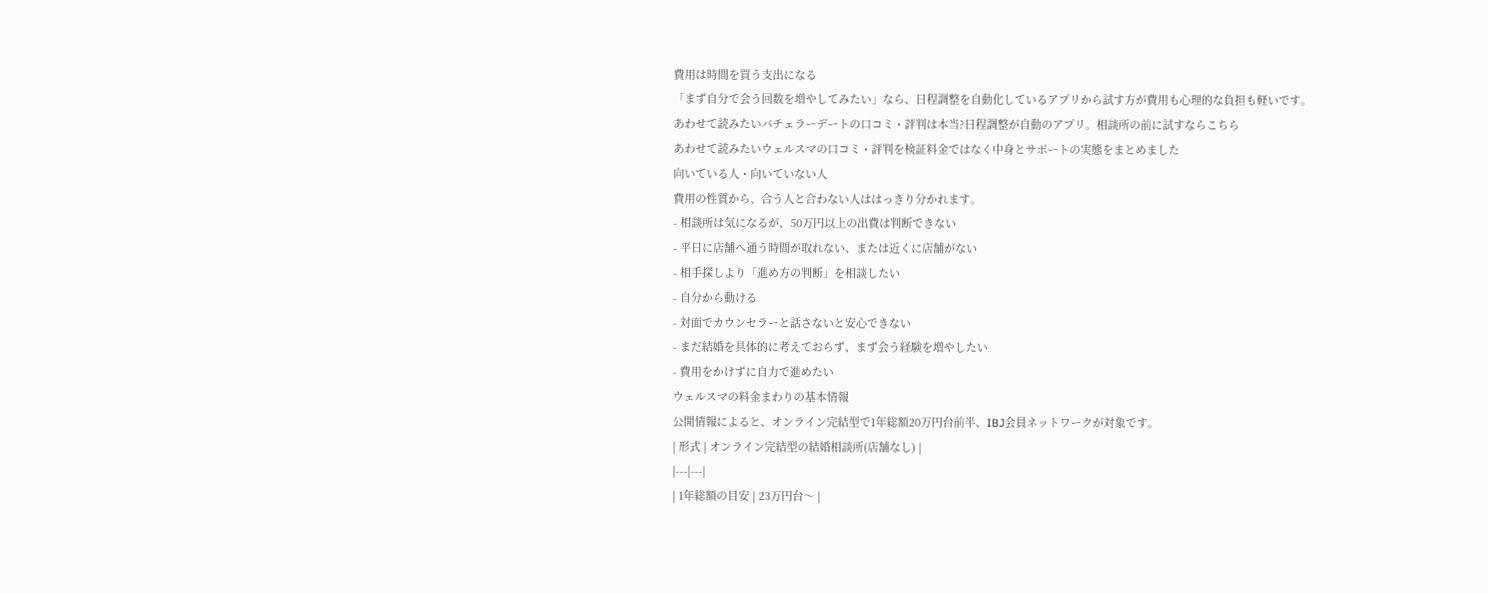費用は時間を買う支出になる
「まず自分で会う回数を増やしてみたい」なら、日程調整を自動化しているアプリから試す方が費用も心理的な負担も軽いです。
あわせて読みたいバチェラーデートの口コミ・評判は本当?日程調整が自動のアプリ。相談所の前に試すならこちら
あわせて読みたいウェルスマの口コミ・評判を検証料金ではなく中身とサポートの実態をまとめました
向いている人・向いていない人
費用の性質から、合う人と合わない人ははっきり分かれます。
- 相談所は気になるが、50万円以上の出費は判断できない
- 平日に店舗へ通う時間が取れない、または近くに店舗がない
- 相手探しより「進め方の判断」を相談したい
- 自分から動ける
- 対面でカウンセラーと話さないと安心できない
- まだ結婚を具体的に考えておらず、まず会う経験を増やしたい
- 費用をかけずに自力で進めたい
ウェルスマの料金まわりの基本情報
公開情報によると、オンライン完結型で1年総額20万円台前半、IBJ会員ネットワークが対象です。
| 形式 | オンライン完結型の結婚相談所(店舗なし) |
|---|---|
| 1年総額の目安 | 23万円台〜 |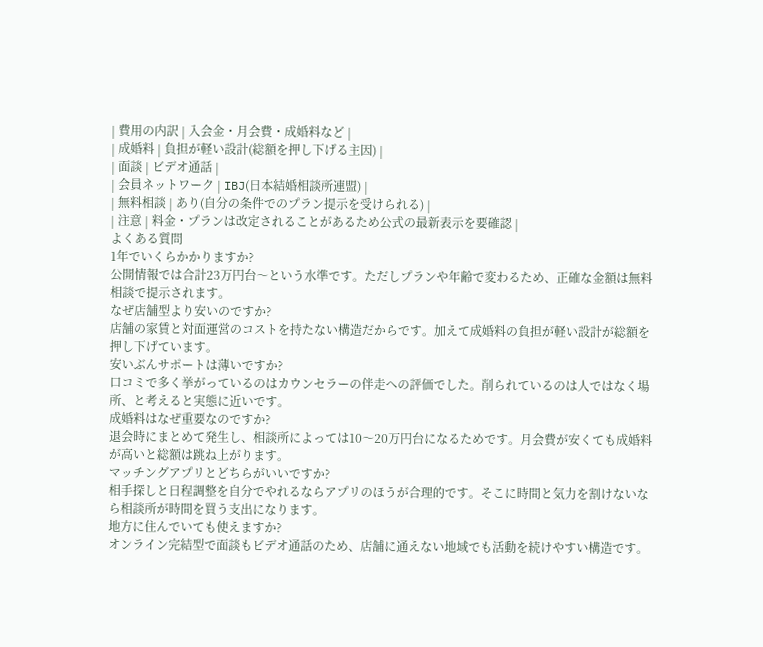| 費用の内訳 | 入会金・月会費・成婚料など |
| 成婚料 | 負担が軽い設計(総額を押し下げる主因) |
| 面談 | ビデオ通話 |
| 会員ネットワーク | IBJ(日本結婚相談所連盟) |
| 無料相談 | あり(自分の条件でのプラン提示を受けられる) |
| 注意 | 料金・プランは改定されることがあるため公式の最新表示を要確認 |
よくある質問
1年でいくらかかりますか?
公開情報では合計23万円台〜という水準です。ただしプランや年齢で変わるため、正確な金額は無料相談で提示されます。
なぜ店舗型より安いのですか?
店舗の家賃と対面運営のコストを持たない構造だからです。加えて成婚料の負担が軽い設計が総額を押し下げています。
安いぶんサポートは薄いですか?
口コミで多く挙がっているのはカウンセラーの伴走への評価でした。削られているのは人ではなく場所、と考えると実態に近いです。
成婚料はなぜ重要なのですか?
退会時にまとめて発生し、相談所によっては10〜20万円台になるためです。月会費が安くても成婚料が高いと総額は跳ね上がります。
マッチングアプリとどちらがいいですか?
相手探しと日程調整を自分でやれるならアプリのほうが合理的です。そこに時間と気力を割けないなら相談所が時間を買う支出になります。
地方に住んでいても使えますか?
オンライン完結型で面談もビデオ通話のため、店舗に通えない地域でも活動を続けやすい構造です。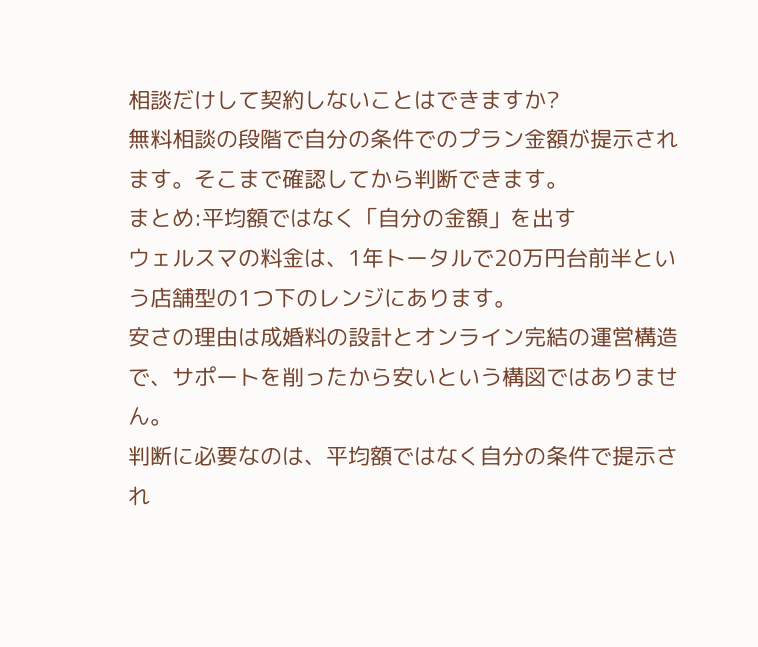相談だけして契約しないことはできますか?
無料相談の段階で自分の条件でのプラン金額が提示されます。そこまで確認してから判断できます。
まとめ:平均額ではなく「自分の金額」を出す
ウェルスマの料金は、1年トータルで20万円台前半という店舗型の1つ下のレンジにあります。
安さの理由は成婚料の設計とオンライン完結の運営構造で、サポートを削ったから安いという構図ではありません。
判断に必要なのは、平均額ではなく自分の条件で提示され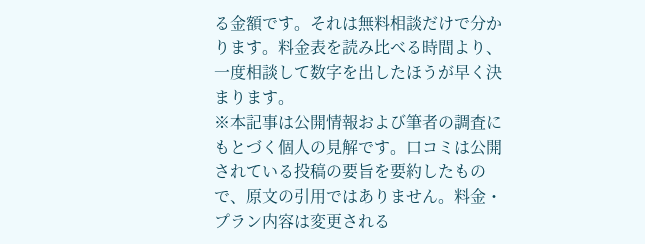る金額です。それは無料相談だけで分かります。料金表を読み比べる時間より、一度相談して数字を出したほうが早く決まります。
※本記事は公開情報および筆者の調査にもとづく個人の見解です。口コミは公開されている投稿の要旨を要約したもので、原文の引用ではありません。料金・プラン内容は変更される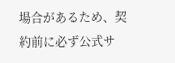場合があるため、契約前に必ず公式サ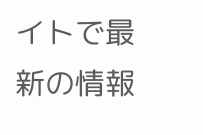イトで最新の情報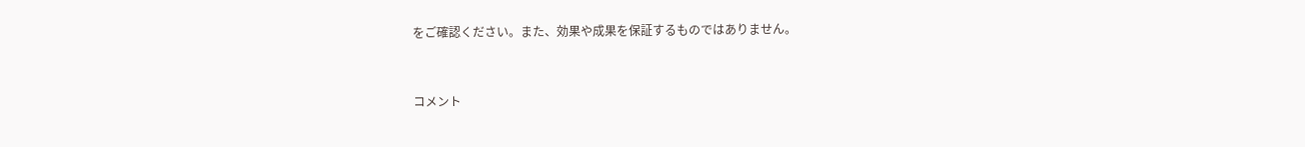をご確認ください。また、効果や成果を保証するものではありません。


コメント